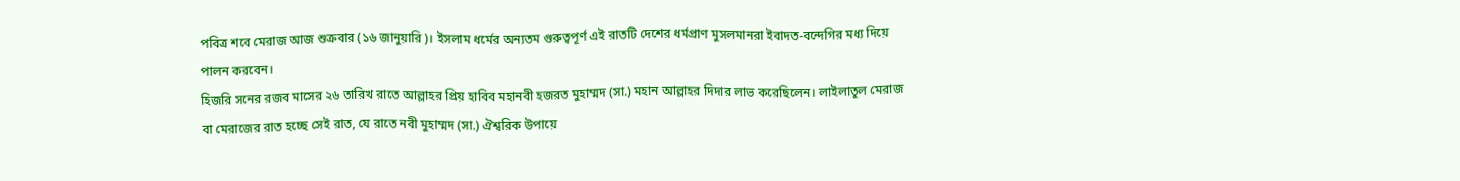পবিত্র শবে মেরাজ আজ শুক্রবার (১৬ জানুয়ারি)। ইসলাম ধর্মের অন্যতম গুরুত্বপূর্ণ এই রাতটি দেশের ধর্মপ্রাণ মুসলমানরা ইবাদত-বন্দেগির মধ্য দিয়ে পালন করবেন।
হিজরি সনের রজব মাসের ২৬ তারিখ রাতে আল্লাহর প্রিয় হাবিব মহানবী হজরত মুহাম্মদ (সা.) মহান আল্লাহর দিদার লাভ করেছিলেন। লাইলাতুল মেরাজ বা মেরাজের রাত হচ্ছে সেই রাত, যে রাতে নবী মুহাম্মদ (সা.) ঐশ্বরিক উপায়ে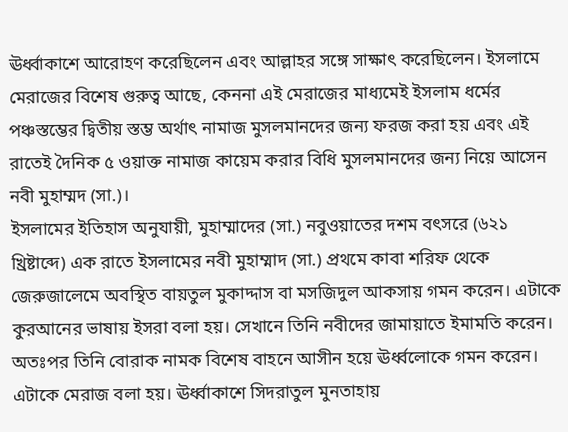ঊর্ধ্বাকাশে আরোহণ করেছিলেন এবং আল্লাহর সঙ্গে সাক্ষাৎ করেছিলেন। ইসলামে মেরাজের বিশেষ গুরুত্ব আছে, কেননা এই মেরাজের মাধ্যমেই ইসলাম ধর্মের পঞ্চস্তম্ভের দ্বিতীয় স্তম্ভ অর্থাৎ নামাজ মুসলমানদের জন্য ফরজ করা হয় এবং এই রাতেই দৈনিক ৫ ওয়াক্ত নামাজ কায়েম করার বিধি মুসলমানদের জন্য নিয়ে আসেন নবী মুহাম্মদ (সা.)।
ইসলামের ইতিহাস অনুযায়ী, মুহাম্মাদের (সা.) নবুওয়াতের দশম বৎসরে (৬২১ খ্রিষ্টাব্দে) এক রাতে ইসলামের নবী মুহাম্মাদ (সা.) প্রথমে কাবা শরিফ থেকে জেরুজালেমে অবস্থিত বায়তুল মুকাদ্দাস বা মসজিদুল আকসায় গমন করেন। এটাকে কুরআনের ভাষায় ইসরা বলা হয়। সেখানে তিনি নবীদের জামায়াতে ইমামতি করেন। অতঃপর তিনি বোরাক নামক বিশেষ বাহনে আসীন হয়ে ঊর্ধ্বলোকে গমন করেন। এটাকে মেরাজ বলা হয়। ঊর্ধ্বাকাশে সিদরাতুল মুনতাহায়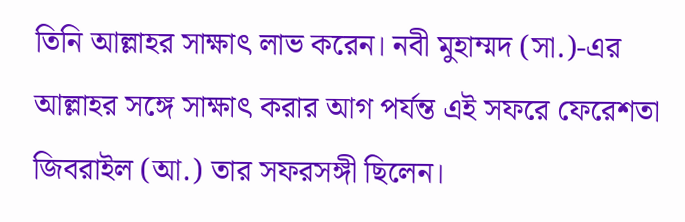তিনি আল্লাহর সাক্ষাৎ লাভ করেন। নবী মুহাম্মদ (সা.)-এর আল্লাহর সঙ্গে সাক্ষাৎ করার আগ পর্যন্ত এই সফরে ফেরেশতা জিবরাইল (আ.) তার সফরসঙ্গী ছিলেন।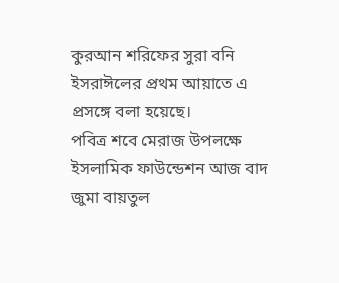কুরআন শরিফের সুরা বনি ইসরাঈলের প্রথম আয়াতে এ প্রসঙ্গে বলা হয়েছে।
পবিত্র শবে মেরাজ উপলক্ষে ইসলামিক ফাউন্ডেশন আজ বাদ জুমা বায়তুল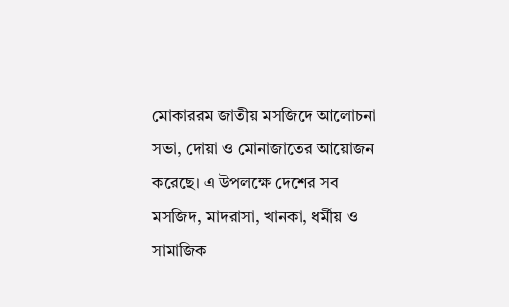মোকাররম জাতীয় মসজিদে আলোচনা সভা, দোয়া ও মোনাজাতের আয়োজন করেছে। এ উপলক্ষে দেশের সব মসজিদ, মাদরাসা, খানকা, ধর্মীয় ও সামাজিক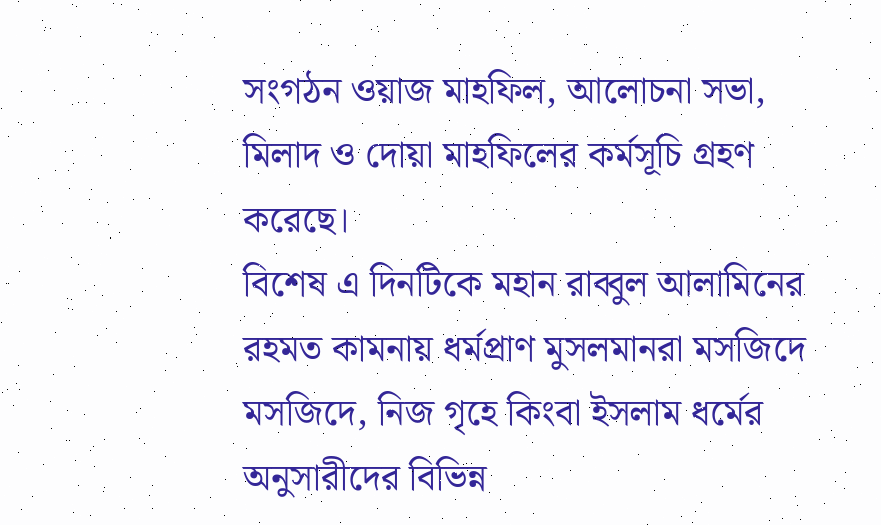সংগঠন ওয়াজ মাহফিল, আলোচনা সভা, মিলাদ ও দোয়া মাহফিলের কর্মসূচি গ্রহণ করেছে।
বিশেষ এ দিনটিকে মহান রাব্বুল আলামিনের রহমত কামনায় ধর্মপ্রাণ মুসলমানরা মসজিদে মসজিদে, নিজ গৃহে কিংবা ইসলাম ধর্মের অনুসারীদের বিভিন্ন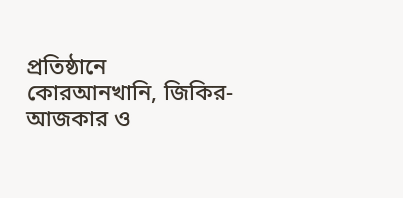প্রতিষ্ঠানে কোরআনখানি, জিকির-আজকার ও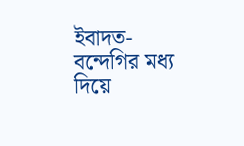ইবাদত-বন্দেগির মধ্য দিয়ে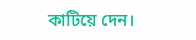কাটিয়ে দেন।